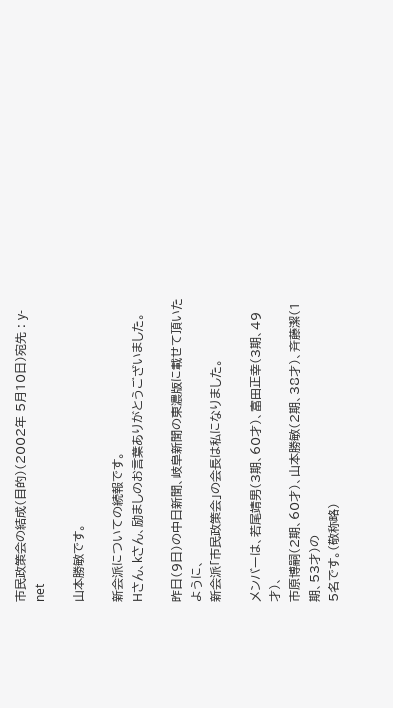市民政策会の結成(目的)(2002年 5月10日)宛先 : y-net

山本勝敏です。

新会派についての続報です。
Hさん、kさん、励ましのお言葉ありがとうございました。

昨日(9日)の中日新聞、岐阜新聞の東濃版に載せて頂いたように、
新会派「市民政策会」の会長は私になりました。

メンバーは、若尾靖男(3期、60才)、富田正幸(3期、49才)、
市原博嗣(2期、60才)、山本勝敏(2期、38才)、斉藤潔(1期、53才)の
5名です。(敬称略)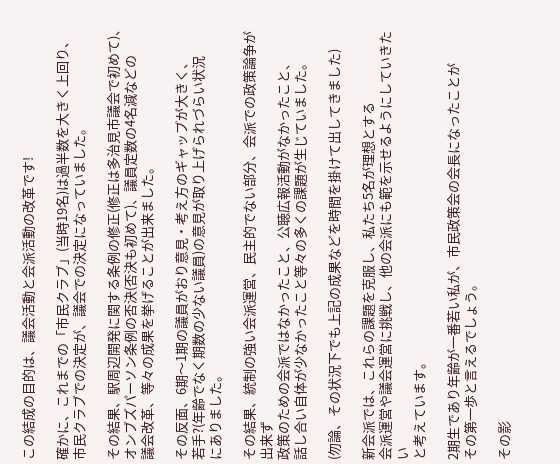この結成の目的は、議会活動と会派活動の改革です!

確かに、これまでの「市民クラブ」(当時19名)は過半数を大きく上回り、
市民クラブでの決定が、議会での決定になっていました。

その結果、駅周辺開発に関する条例の修正(修正は多治見市議会で初めて)、
オンブズパーソン条例の否決(否決も初めて)、議員定数の4名減などの
議会改革、等々の成果を挙げることが出来ました。

その反面、6期〜1期の議員がおり意見・考え方のギャップが大きく、
若手?(年齢でなく期数の少ない議員)の意見が取り上げられづらい状況
にありました。

その結果、統制の強い会派運営、民主的でない部分、会派での政策論争が出来ず
政策のための会派ではなかったこと、公聴広報活動がなかったこと、
話し合い自体が少なかったこと等々の多くの課題が生じていました。

(勿論、その状況下でも上記の成果などを時間を掛けて出してきました)

新会派では、これらの課題を克服し、私たち5名が理想とする
会派運営や議会運営に挑戦し、他の会派にも範を示せるようにしていきたい
と考えています。

2期生であり年齢が一番若い私が、市民政策会の会長になったことが
その第一歩と言えるでしょう。

その影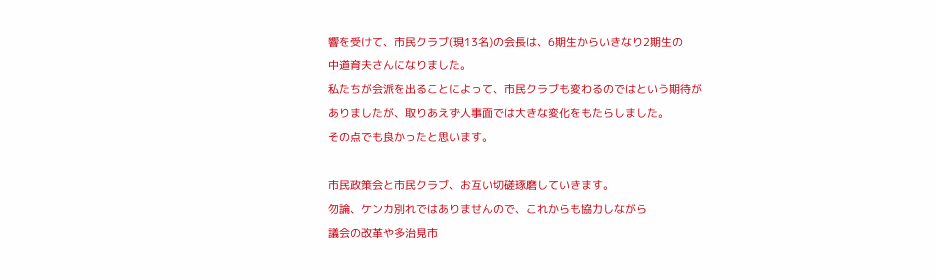響を受けて、市民クラブ(現13名)の会長は、6期生からいきなり2期生の
中道育夫さんになりました。
私たちが会派を出ることによって、市民クラブも変わるのではという期待が
ありましたが、取りあえず人事面では大きな変化をもたらしました。
その点でも良かったと思います。

市民政策会と市民クラブ、お互い切磋琢磨していきます。
勿論、ケンカ別れではありませんので、これからも協力しながら
議会の改革や多治見市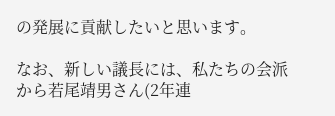の発展に貢献したいと思います。

なお、新しい議長には、私たちの会派から若尾靖男さん(2年連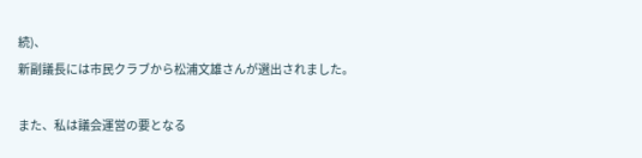続)、
新副議長には市民クラブから松浦文雄さんが選出されました。

また、私は議会運営の要となる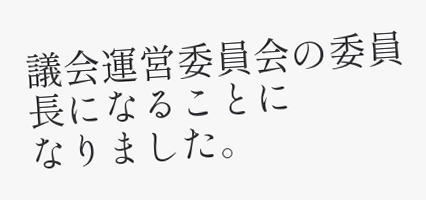議会運営委員会の委員長になることに
なりました。